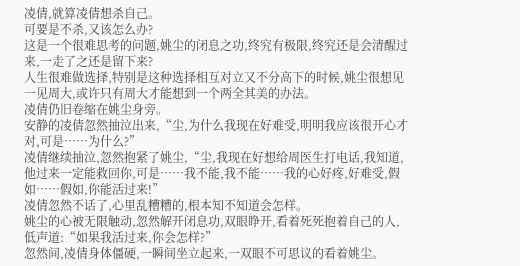凌倩,就算凌倩想杀自己。
可要是不杀,又该怎么办?
这是一个很难思考的问题,姚尘的闭息之功,终究有极限,终究还是会清醒过来,一走了之还是留下来?
人生很难做选择,特别是这种选择相互对立又不分高下的时候,姚尘很想见一见周大,或许只有周大才能想到一个两全其美的办法。
凌倩仍旧卷缩在姚尘身旁。
安静的凌倩忽然抽泣出来,“尘,为什么我现在好难受,明明我应该很开心才对,可是……为什么?”
凌倩继续抽泣,忽然抱紧了姚尘,“尘,我现在好想给周医生打电话,我知道,他过来一定能救回你,可是……我不能,我不能……我的心好疼,好难受,假如……假如,你能活过来!”
凌倩忽然不话了,心里乱糟糟的,根本知不知道会怎样。
姚尘的心被无限触动,忽然解开闭息功,双眼睁开,看着死死抱着自己的人,低声道:“如果我活过来,你会怎样?”
忽然间,凌倩身体僵硬,一瞬间坐立起来,一双眼不可思议的看着姚尘。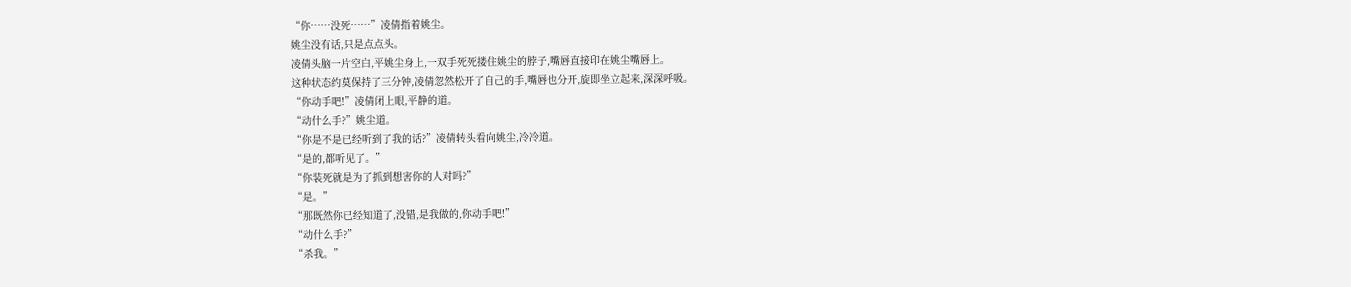“你……没死……”凌倩指着姚尘。
姚尘没有话,只是点点头。
凌倩头脑一片空白,平姚尘身上,一双手死死搂住姚尘的脖子,嘴唇直接印在姚尘嘴唇上。
这种状态约莫保持了三分钟,凌倩忽然松开了自己的手,嘴唇也分开,旋即坐立起来,深深呼吸。
“你动手吧!”凌倩闭上眼,平静的道。
“动什么手?”姚尘道。
“你是不是已经听到了我的话?”凌倩转头看向姚尘,冷冷道。
“是的,都听见了。”
“你装死就是为了抓到想害你的人对吗?”
“是。”
“那既然你已经知道了,没错,是我做的,你动手吧!”
“动什么手?”
“杀我。”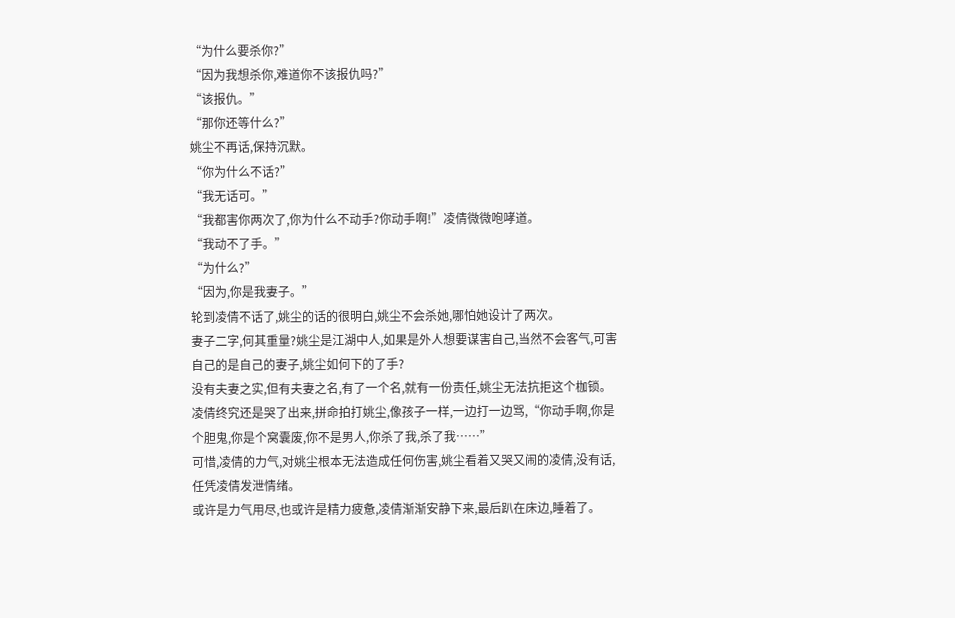“为什么要杀你?”
“因为我想杀你,难道你不该报仇吗?”
“该报仇。”
“那你还等什么?”
姚尘不再话,保持沉默。
“你为什么不话?”
“我无话可。”
“我都害你两次了,你为什么不动手?你动手啊!”凌倩微微咆哮道。
“我动不了手。”
“为什么?”
“因为,你是我妻子。”
轮到凌倩不话了,姚尘的话的很明白,姚尘不会杀她,哪怕她设计了两次。
妻子二字,何其重量?姚尘是江湖中人,如果是外人想要谋害自己,当然不会客气,可害自己的是自己的妻子,姚尘如何下的了手?
没有夫妻之实,但有夫妻之名,有了一个名,就有一份责任,姚尘无法抗拒这个枷锁。
凌倩终究还是哭了出来,拼命拍打姚尘,像孩子一样,一边打一边骂,“你动手啊,你是个胆鬼,你是个窝囊废,你不是男人,你杀了我,杀了我……”
可惜,凌倩的力气,对姚尘根本无法造成任何伤害,姚尘看着又哭又闹的凌倩,没有话,任凭凌倩发泄情绪。
或许是力气用尽,也或许是精力疲惫,凌倩渐渐安静下来,最后趴在床边,睡着了。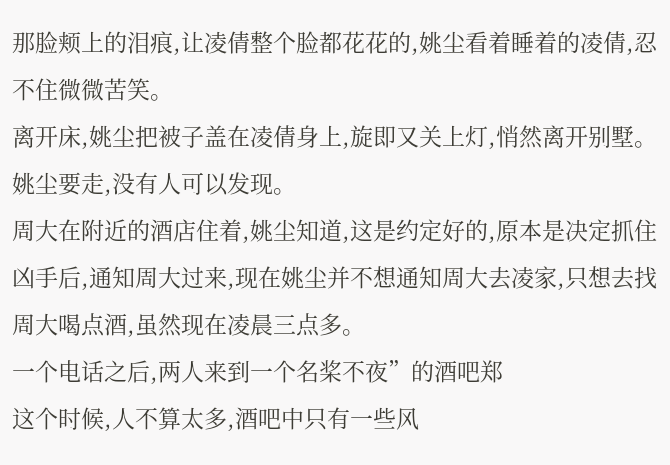那脸颊上的泪痕,让凌倩整个脸都花花的,姚尘看着睡着的凌倩,忍不住微微苦笑。
离开床,姚尘把被子盖在凌倩身上,旋即又关上灯,悄然离开别墅。
姚尘要走,没有人可以发现。
周大在附近的酒店住着,姚尘知道,这是约定好的,原本是决定抓住凶手后,通知周大过来,现在姚尘并不想通知周大去凌家,只想去找周大喝点酒,虽然现在凌晨三点多。
一个电话之后,两人来到一个名桨不夜”的酒吧郑
这个时候,人不算太多,酒吧中只有一些风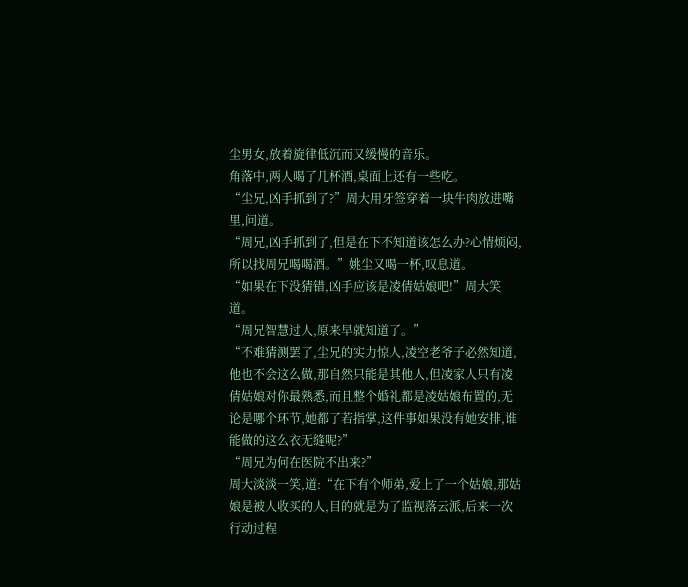尘男女,放着旋律低沉而又缓慢的音乐。
角落中,两人喝了几杯酒,桌面上还有一些吃。
“尘兄,凶手抓到了?”周大用牙签穿着一块牛肉放进嘴里,问道。
“周兄,凶手抓到了,但是在下不知道该怎么办?心情烦闷,所以找周兄喝喝酒。”姚尘又喝一杯,叹息道。
“如果在下没猜错,凶手应该是凌倩姑娘吧!”周大笑道。
“周兄智慧过人,原来早就知道了。”
“不难猜测罢了,尘兄的实力惊人,凌空老爷子必然知道,他也不会这么做,那自然只能是其他人,但凌家人只有凌倩姑娘对你最熟悉,而且整个婚礼都是凌姑娘布置的,无论是哪个环节,她都了若指掌,这件事如果没有她安排,谁能做的这么衣无缝呢?”
“周兄为何在医院不出来?”
周大淡淡一笑,道:“在下有个师弟,爱上了一个姑娘,那姑娘是被人收买的人,目的就是为了监视落云派,后来一次行动过程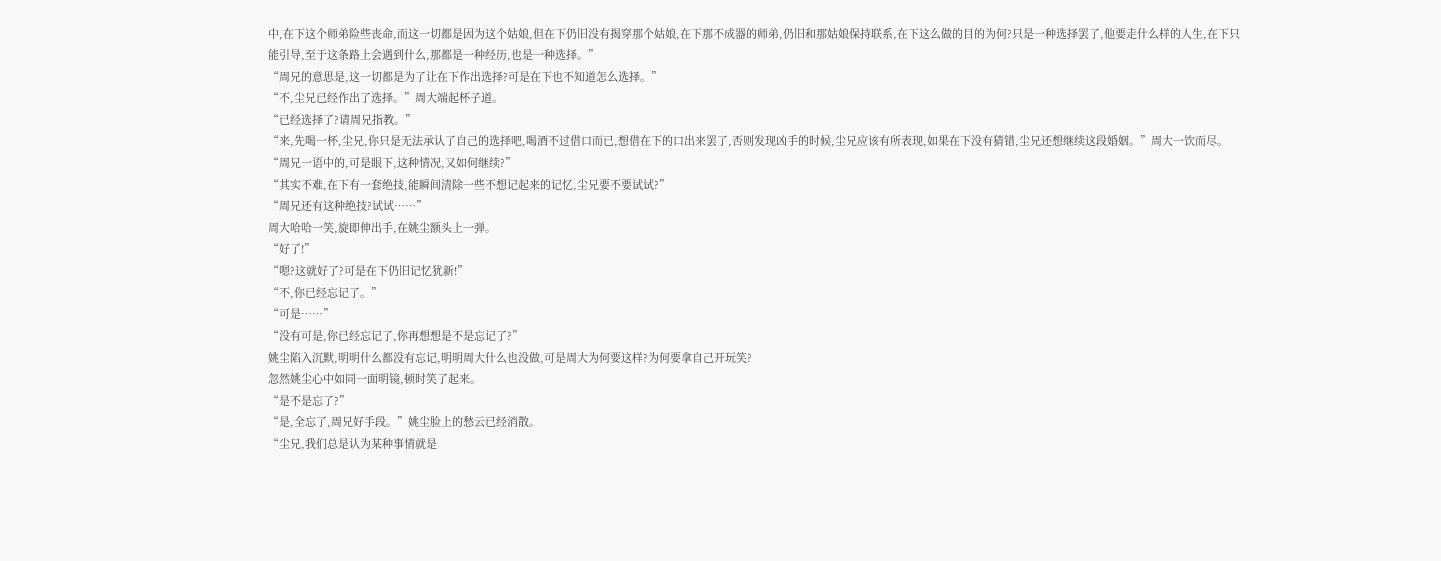中,在下这个师弟险些丧命,而这一切都是因为这个姑娘,但在下仍旧没有揭穿那个姑娘,在下那不成器的师弟,仍旧和那姑娘保持联系,在下这么做的目的为何?只是一种选择罢了,他要走什么样的人生,在下只能引导,至于这条路上会遇到什么,那都是一种经历,也是一种选择。”
“周兄的意思是,这一切都是为了让在下作出选择?可是在下也不知道怎么选择。”
“不,尘兄已经作出了选择。”周大端起杯子道。
“已经选择了?请周兄指教。”
“来,先喝一杯,尘兄,你只是无法承认了自己的选择吧,喝酒不过借口而已,想借在下的口出来罢了,否则发现凶手的时候,尘兄应该有所表现,如果在下没有猜错,尘兄还想继续这段婚姻。”周大一饮而尽。
“周兄一语中的,可是眼下,这种情况,又如何继续?”
“其实不难,在下有一套绝技,能瞬间清除一些不想记起来的记忆,尘兄要不要试试?”
“周兄还有这种绝技?试试……”
周大哈哈一笑,旋即伸出手,在姚尘额头上一弹。
“好了!”
“嗯?这就好了?可是在下仍旧记忆犹新!”
“不,你已经忘记了。”
“可是……”
“没有可是,你已经忘记了,你再想想是不是忘记了?”
姚尘陷入沉默,明明什么都没有忘记,明明周大什么也没做,可是周大为何要这样?为何要拿自己开玩笑?
忽然姚尘心中如同一面明镜,顿时笑了起来。
“是不是忘了?”
“是,全忘了,周兄好手段。”姚尘脸上的愁云已经消散。
“尘兄,我们总是认为某种事情就是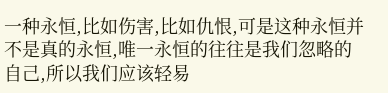一种永恒,比如伤害,比如仇恨,可是这种永恒并不是真的永恒,唯一永恒的往往是我们忽略的自己,所以我们应该轻易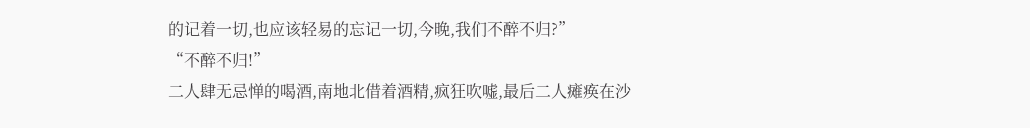的记着一切,也应该轻易的忘记一切,今晚,我们不醉不归?”
“不醉不归!”
二人肆无忌惮的喝酒,南地北借着酒精,疯狂吹嘘,最后二人瘫痪在沙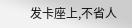发卡座上,不省人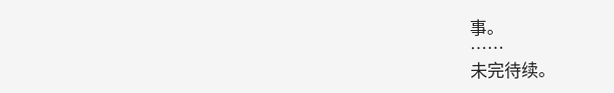事。
……
未完待续。